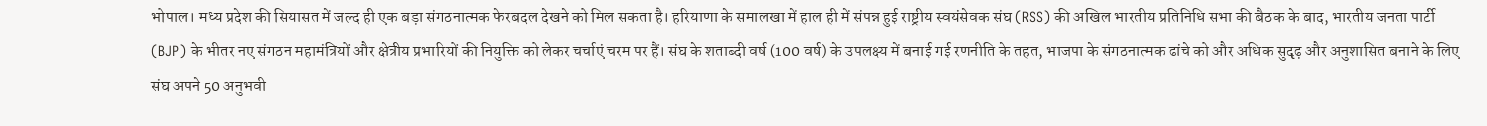भोपाल। मध्य प्रदेश की सियासत में जल्द ही एक बड़ा संगठनात्मक फेरबदल देखने को मिल सकता है। हरियाणा के समालखा में हाल ही में संपन्न हुई राष्ट्रीय स्वयंसेवक संघ (RSS) की अखिल भारतीय प्रतिनिधि सभा की बैठक के बाद, भारतीय जनता पार्टी (BJP) के भीतर नए संगठन महामंत्रियों और क्षेत्रीय प्रभारियों की नियुक्ति को लेकर चर्चाएं चरम पर हैं। संघ के शताब्दी वर्ष (100 वर्ष) के उपलक्ष्य में बनाई गई रणनीति के तहत, भाजपा के संगठनात्मक ढांचे को और अधिक सुदृढ़ और अनुशासित बनाने के लिए संघ अपने 50 अनुभवी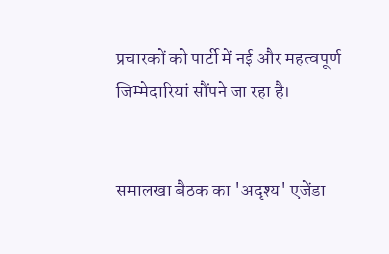प्रचारकों को पार्टी में नई और महत्वपूर्ण जिम्मेदारियां सौंपने जा रहा है।


समालखा बैठक का 'अदृश्य' एजेंडा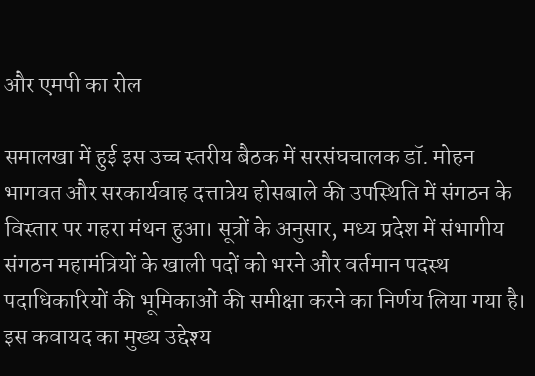और एमपी का रोल

समालखा में हुई इस उच्च स्तरीय बैठक में सरसंघचालक डॉ. मोहन भागवत और सरकार्यवाह दत्तात्रेय होसबाले की उपस्थिति में संगठन के विस्तार पर गहरा मंथन हुआ। सूत्रों के अनुसार, मध्य प्रदेश में संभागीय संगठन महामंत्रियों के खाली पदों को भरने और वर्तमान पदस्थ पदाधिकारियों की भूमिकाओं की समीक्षा करने का निर्णय लिया गया है। इस कवायद का मुख्य उद्देश्य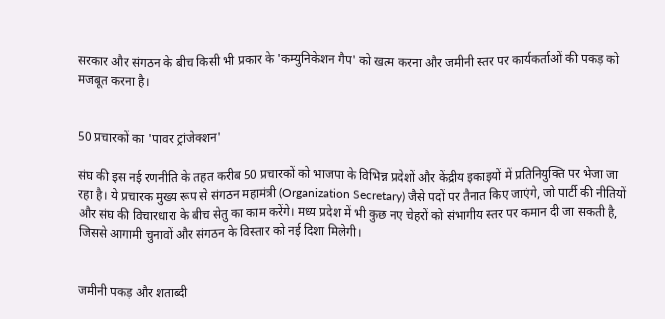सरकार और संगठन के बीच किसी भी प्रकार के 'कम्युनिकेशन गैप' को खत्म करना और जमीनी स्तर पर कार्यकर्ताओं की पकड़ को मजबूत करना है।


50 प्रचारकों का 'पावर ट्रांजेक्शन'

संघ की इस नई रणनीति के तहत करीब 50 प्रचारकों को भाजपा के विभिन्न प्रदेशों और केंद्रीय इकाइयों में प्रतिनियुक्ति पर भेजा जा रहा है। ये प्रचारक मुख्य रूप से संगठन महामंत्री (Organization Secretary) जैसे पदों पर तैनात किए जाएंगे, जो पार्टी की नीतियों और संघ की विचारधारा के बीच सेतु का काम करेंगे। मध्य प्रदेश में भी कुछ नए चेहरों को संभागीय स्तर पर कमान दी जा सकती है, जिससे आगामी चुनावों और संगठन के विस्तार को नई दिशा मिलेगी।


जमीनी पकड़ और शताब्दी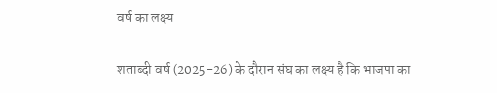वर्ष का लक्ष्य

शताब्दी वर्ष (2025-26) के दौरान संघ का लक्ष्य है कि भाजपा का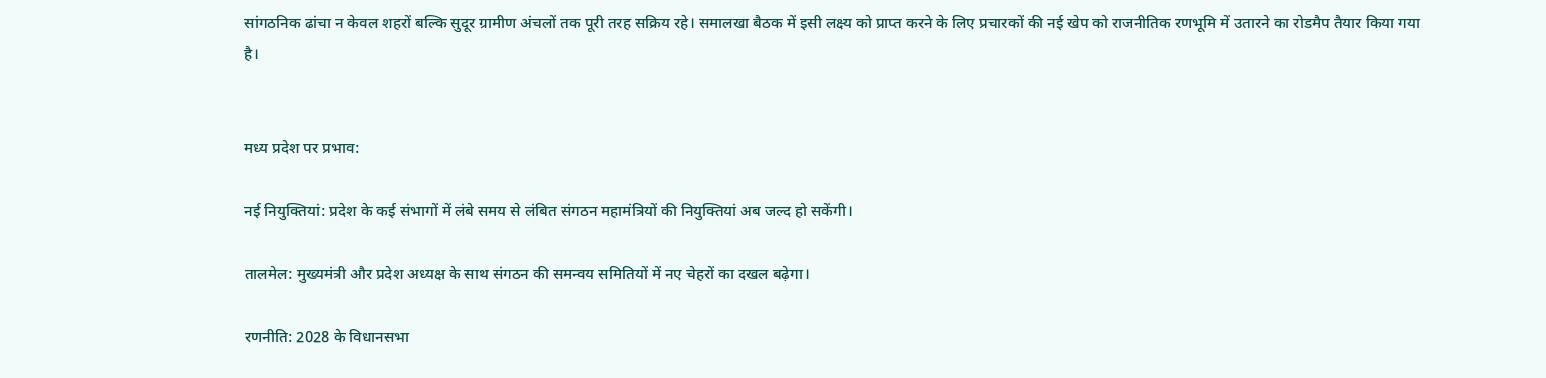सांगठनिक ढांचा न केवल शहरों बल्कि सुदूर ग्रामीण अंचलों तक पूरी तरह सक्रिय रहे। समालखा बैठक में इसी लक्ष्य को प्राप्त करने के लिए प्रचारकों की नई खेप को राजनीतिक रणभूमि में उतारने का रोडमैप तैयार किया गया है।


मध्य प्रदेश पर प्रभाव:

नई नियुक्तियां: प्रदेश के कई संभागों में लंबे समय से लंबित संगठन महामंत्रियों की नियुक्तियां अब जल्द हो सकेंगी।

तालमेल: मुख्यमंत्री और प्रदेश अध्यक्ष के साथ संगठन की समन्वय समितियों में नए चेहरों का दखल बढ़ेगा।

रणनीति: 2028 के विधानसभा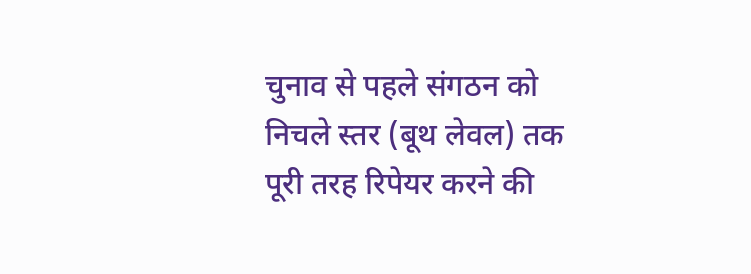चुनाव से पहले संगठन को निचले स्तर (बूथ लेवल) तक पूरी तरह रिपेयर करने की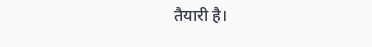तैयारी है।